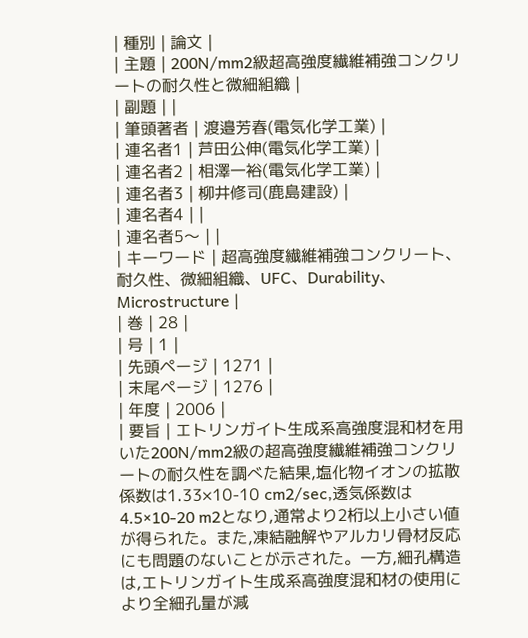| 種別 | 論文 |
| 主題 | 200N/mm2級超高強度繊維補強コンクリートの耐久性と微細組織 |
| 副題 | |
| 筆頭著者 | 渡邉芳春(電気化学工業) |
| 連名者1 | 芦田公伸(電気化学工業) |
| 連名者2 | 相澤一裕(電気化学工業) |
| 連名者3 | 柳井修司(鹿島建設) |
| 連名者4 | |
| 連名者5〜 | |
| キーワード | 超高強度繊維補強コンクリート、耐久性、微細組織、UFC、Durability、Microstructure |
| 巻 | 28 |
| 号 | 1 |
| 先頭ページ | 1271 |
| 末尾ページ | 1276 |
| 年度 | 2006 |
| 要旨 | エトリンガイト生成系高強度混和材を用いた200N/mm2級の超高強度繊維補強コンクリートの耐久性を調べた結果,塩化物イオンの拡散係数は1.33×10-10 cm2/sec,透気係数は4.5×10-20 m2となり,通常より2桁以上小さい値が得られた。また,凍結融解やアルカリ骨材反応にも問題のないことが示された。一方,細孔構造は,エトリンガイト生成系高強度混和材の使用により全細孔量が減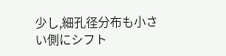少し,細孔径分布も小さい側にシフト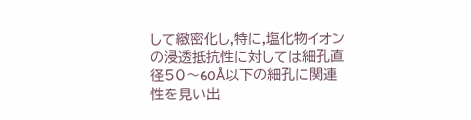して緻密化し,特に,塩化物イオンの浸透抵抗性に対しては細孔直径50〜60Å以下の細孔に関連性を見い出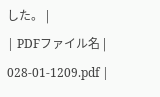した。 |
| PDFファイル名 | 028-01-1209.pdf |